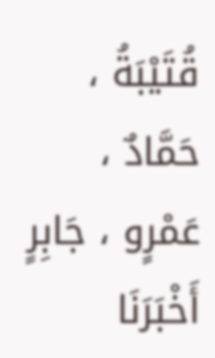قُتَيْبَةُ ، حَمَّادٌ ، عَمْرٍو ، جَابِرٍ
أَخْبَرَنَا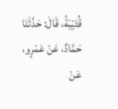قُتَيْبَةُ، قَالَ: حَدَّثَنَا حَمَّادٌ، عَنْ عَمْرٍو، عَنْ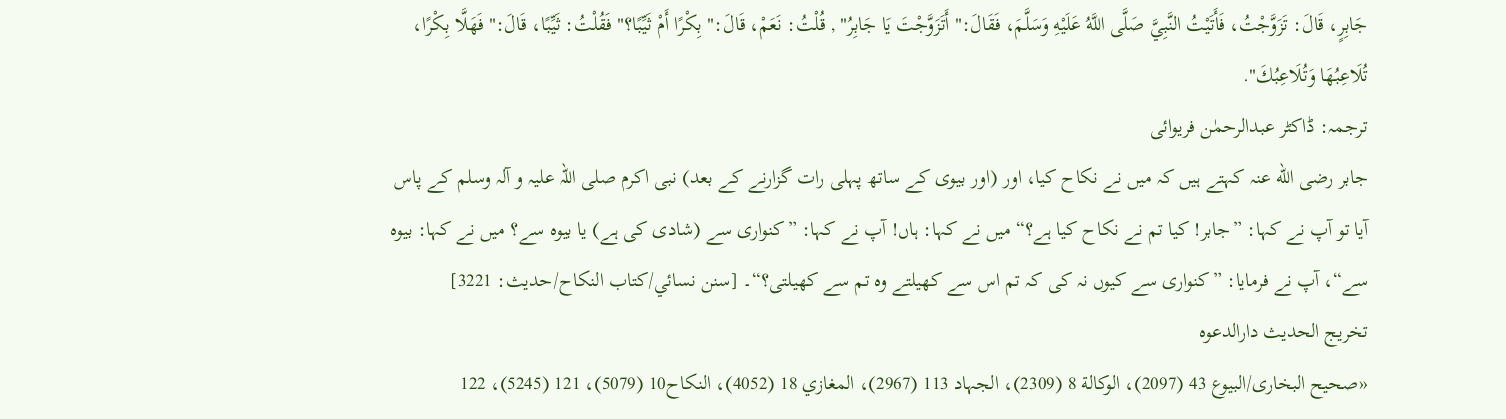جَابِرٍ، قَالَ: تَزَوَّجْتُ، فَأَتَيْتُ النَّبِيَّ صَلَّى اللَّهُ عَلَيْهِ وَسَلَّمَ، فَقَالَ:" أَتَزَوَّجْتَ يَا جَابِرُ" , قُلْتُ: نَعَمْ، قَالَ:" بِكْرًا أَمْ ثَيِّبًا؟" فَقُلْتُ: ثَيِّبًا، قَالَ:" فَهَلَّا بِكْرًا، تُلَاعِبُهَا وَتُلَاعِبُكَ".
ترجمہ: ڈاکٹر عبدالرحمٰن فریوائی
جابر رضی الله عنہ کہتے ہیں کہ میں نے نکاح کیا، اور (اور بیوی کے ساتھ پہلی رات گزارنے کے بعد) نبی اکرم صلی اللہ علیہ و آلہ وسلم کے پاس آیا تو آپ نے کہا: ”جابر! کیا تم نے نکاح کیا ہے؟“ میں نے کہا: ہاں! آپ نے کہا: ”کنواری سے (شادی کی ہے) یا بیوہ سے؟ میں نے کہا: بیوہ سے“، آپ نے فرمایا: ”کنواری سے کیوں نہ کی کہ تم اس سے کھیلتے وہ تم سے کھیلتی؟“۔ [سنن نسائي/كتاب النكاح/حدیث: 3221]
تخریج الحدیث دارالدعوہ
«صحیح البخاری/البیوع 43 (2097)، الوکالة 8 (2309)، الجہاد 113 (2967)، المغازي 18 (4052)، النکاح10 (5079)، 121 (5245)، 122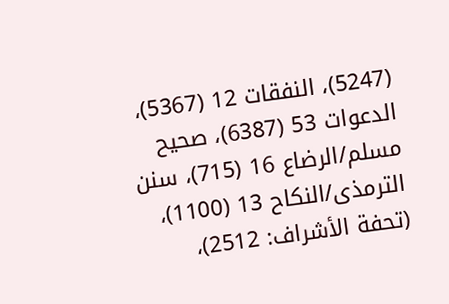(5247)، النفقات 12 (5367)، الدعوات 53 (6387)، صحیح مسلم/الرضاع 16 (715)، سنن الترمذی/النکاح 13 (1100)، (تحفة الأشراف: 2512)،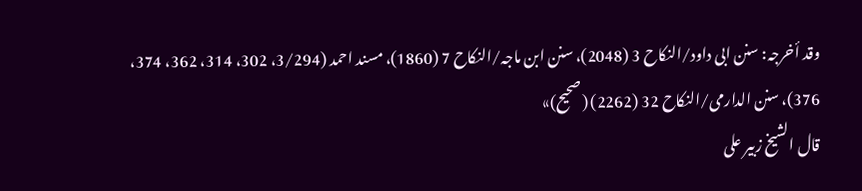وقد أخرجہ: سنن ابی داود/النکاح 3 (2048)، سنن ابن ماجہ/النکاح 7 (1860)، مسند احمد (3/294، 302، 314، 362، 374، 376)، سنن الدارمی/النکاح 32 (2262) (صحیح)»
قال الشيخ زبير على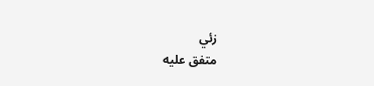زئي
متفق عليه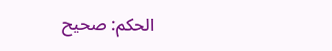الحكم: صحيح